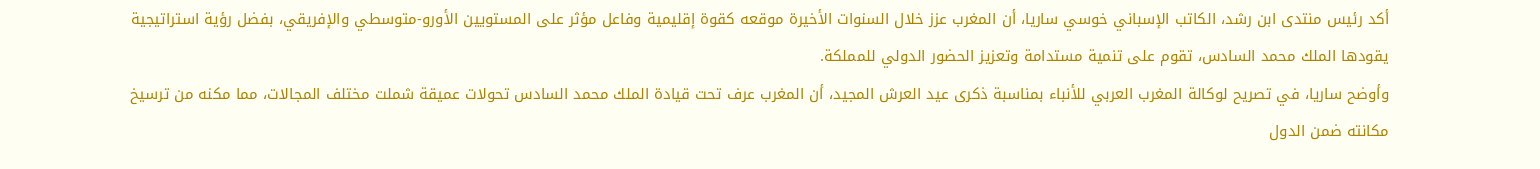أكد رئيس منتدى ابن رشد، الكاتب الإسباني خوسي ساريا، أن المغرب عزز خلال السنوات الأخيرة موقعه كقوة إقليمية وفاعل مؤثر على المستويين الأورو-متوسطي والإفريقي، بفضل رؤية استراتيجية يقودها الملك محمد السادس، تقوم على تنمية مستدامة وتعزيز الحضور الدولي للمملكة.
وأوضح ساريا، في تصريح لوكالة المغرب العربي للأنباء بمناسبة ذكرى عيد العرش المجيد، أن المغرب عرف تحت قيادة الملك محمد السادس تحولات عميقة شملت مختلف المجالات، مما مكنه من ترسيخ مكانته ضمن الدول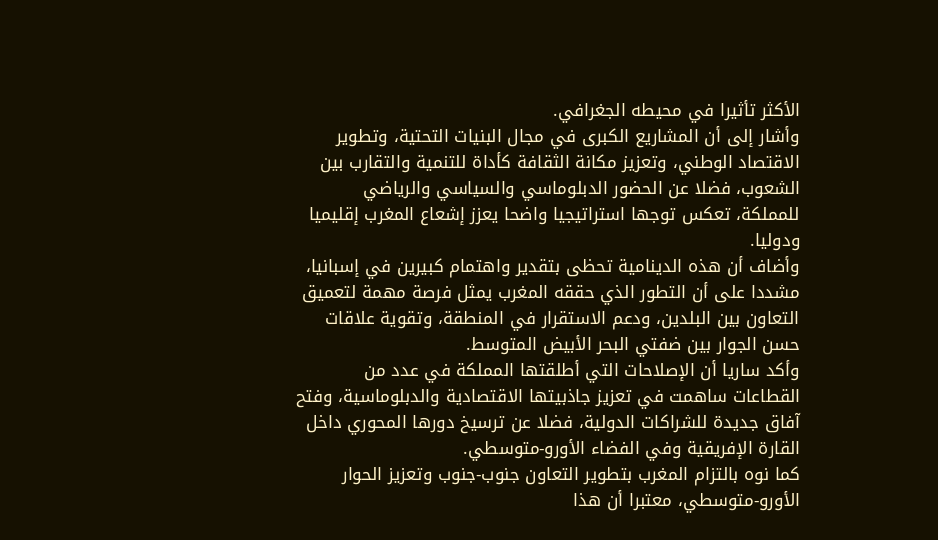الأكثر تأثيرا في محيطه الجغرافي.
وأشار إلى أن المشاريع الكبرى في مجال البنيات التحتية، وتطوير الاقتصاد الوطني، وتعزيز مكانة الثقافة كأداة للتنمية والتقارب بين الشعوب، فضلا عن الحضور الدبلوماسي والسياسي والرياضي للمملكة، تعكس توجها استراتيجيا واضحا يعزز إشعاع المغرب إقليميا ودوليا.
وأضاف أن هذه الدينامية تحظى بتقدير واهتمام كبيرين في إسبانيا، مشددا على أن التطور الذي حققه المغرب يمثل فرصة مهمة لتعميق التعاون بين البلدين، ودعم الاستقرار في المنطقة، وتقوية علاقات حسن الجوار بين ضفتي البحر الأبيض المتوسط.
وأكد ساريا أن الإصلاحات التي أطلقتها المملكة في عدد من القطاعات ساهمت في تعزيز جاذبيتها الاقتصادية والدبلوماسية، وفتح آفاق جديدة للشراكات الدولية، فضلا عن ترسيخ دورها المحوري داخل القارة الإفريقية وفي الفضاء الأورو-متوسطي.
كما نوه بالتزام المغرب بتطوير التعاون جنوب-جنوب وتعزيز الحوار الأورو-متوسطي، معتبرا أن هذا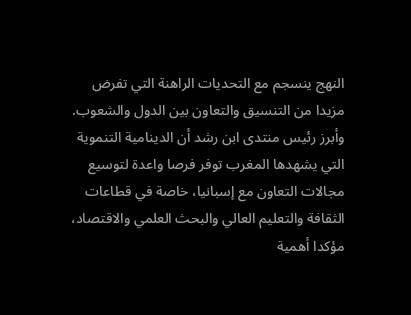النهج ينسجم مع التحديات الراهنة التي تفرض مزيدا من التنسيق والتعاون بين الدول والشعوب.
وأبرز رئيس منتدى ابن رشد أن الدينامية التنموية التي يشهدها المغرب توفر فرصا واعدة لتوسيع مجالات التعاون مع إسبانيا، خاصة في قطاعات الثقافة والتعليم العالي والبحث العلمي والاقتصاد، مؤكدا أهمية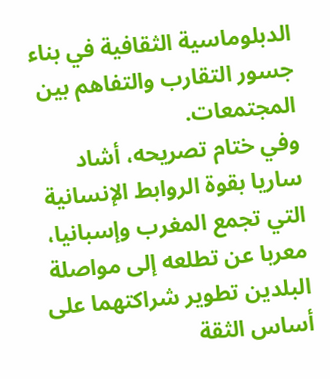الدبلوماسية الثقافية في بناء جسور التقارب والتفاهم بين المجتمعات.
وفي ختام تصريحه، أشاد ساريا بقوة الروابط الإنسانية التي تجمع المغرب وإسبانيا، معربا عن تطلعه إلى مواصلة البلدين تطوير شراكتهما على أساس الثقة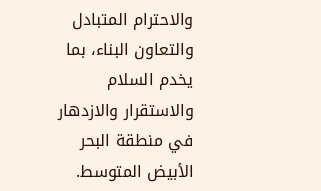والاحترام المتبادل والتعاون البناء، بما يخدم السلام والاستقرار والازدهار في منطقة البحر الأبيض المتوسط.